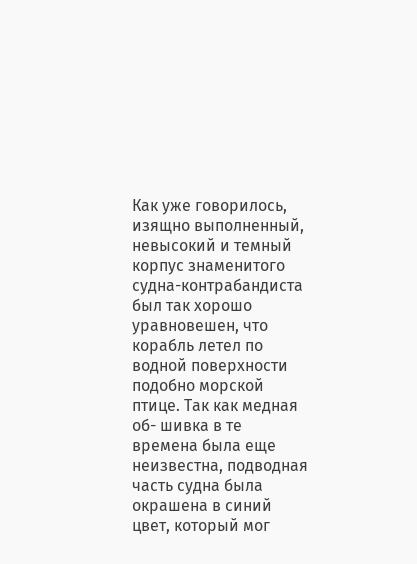Как уже говорилось, изящно выполненный, невысокий и темный корпус знаменитого судна-контрабандиста был так хорошо уравновешен, что корабль летел по водной поверхности подобно морской птице. Так как медная об- шивка в те времена была еще неизвестна, подводная часть судна была окрашена в синий цвет, который мог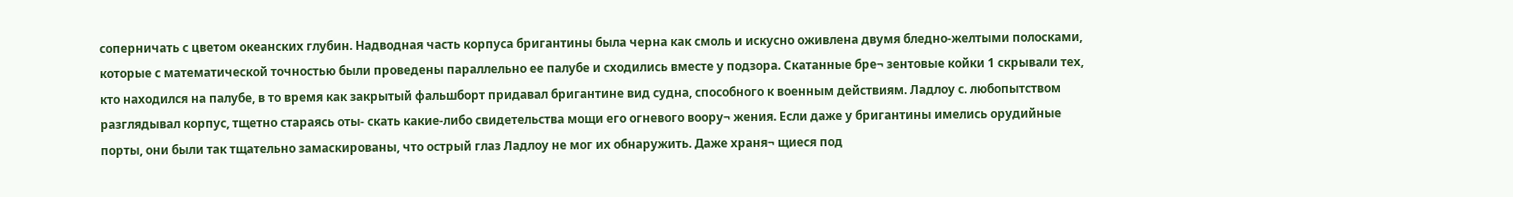соперничать с цветом океанских глубин. Надводная часть корпуса бригантины была черна как смоль и искусно оживлена двумя бледно-желтыми полосками, которые с математической точностью были проведены параллельно ее палубе и сходились вместе у подзора. Скатанные бре¬ зентовые койки 1 скрывали тех, кто находился на палубе, в то время как закрытый фальшборт придавал бригантине вид судна, способного к военным действиям. Ладлоу с. любопытством разглядывал корпус, тщетно стараясь оты- скать какие-либо свидетельства мощи его огневого воору¬ жения. Если даже у бригантины имелись орудийные порты, они были так тщательно замаскированы, что острый глаз Ладлоу не мог их обнаружить. Даже храня¬ щиеся под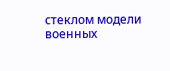стеклом модели военных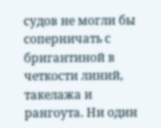судов не могли бы соперничать с бригантиной в четкости линий, такелажа и рангоута. Ни один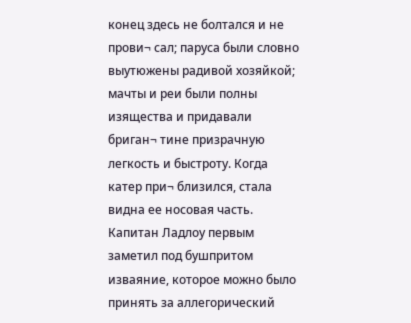конец здесь не болтался и не прови¬ сал; паруса были словно выутюжены радивой хозяйкой; мачты и реи были полны изящества и придавали бриган¬ тине призрачную легкость и быстроту. Когда катер при¬ близился, стала видна ее носовая часть. Капитан Ладлоу первым заметил под бушпритом изваяние, которое можно было принять за аллегорический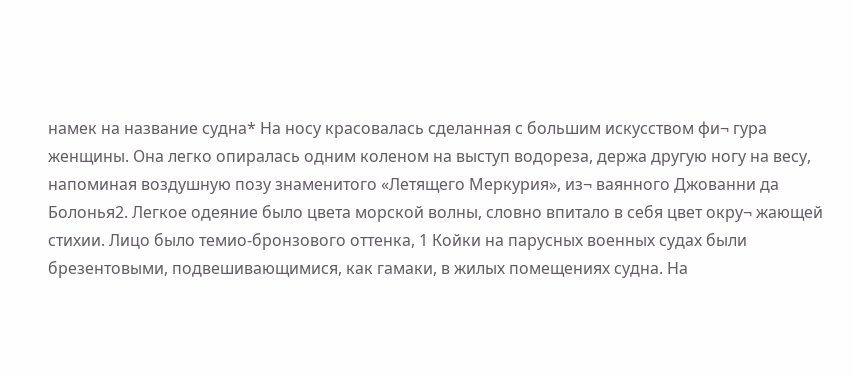намек на название судна* На носу красовалась сделанная с большим искусством фи¬ гура женщины. Она легко опиралась одним коленом на выступ водореза, держа другую ногу на весу, напоминая воздушную позу знаменитого «Летящего Меркурия», из¬ ваянного Джованни да Болонья2. Легкое одеяние было цвета морской волны, словно впитало в себя цвет окру¬ жающей стихии. Лицо было темио-бронзового оттенка, 1 Койки на парусных военных судах были брезентовыми, подвешивающимися, как гамаки, в жилых помещениях судна. На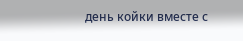день койки вместе с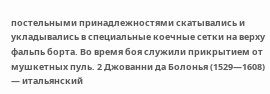постельными принадлежностями скатывались и укладывались в специальные коечные сетки на верху фальпь борта. Во время боя служили прикрытием от мушкетных пуль. 2 Джованни да Болонья (1529—1608) — итальянский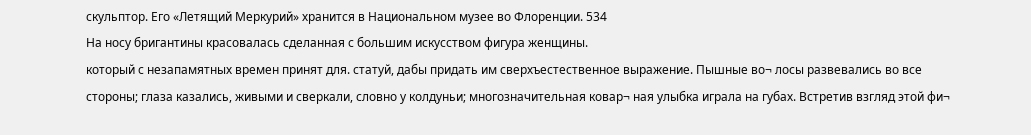скульптор. Его «Летящий Меркурий» хранится в Национальном музее во Флоренции. 534
На носу бригантины красовалась сделанная с большим искусством фигура женщины.
который с незапамятных времен принят для. статуй, дабы придать им сверхъестественное выражение. Пышные во¬ лосы развевались во все стороны; глаза казались, живыми и сверкали, словно у колдуньи; многозначительная ковар¬ ная улыбка играла на губах. Встретив взгляд этой фи¬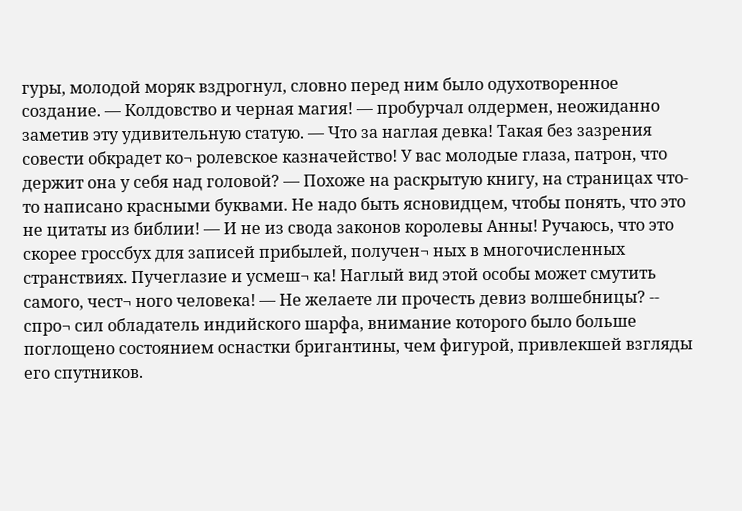гуры, молодой моряк вздрогнул, словно перед ним было одухотворенное создание. — Колдовство и черная магия! — пробурчал олдермен, неожиданно заметив эту удивительную статую. — Что за наглая девка! Такая без зазрения совести обкрадет ко¬ ролевское казначейство! У вас молодые глаза, патрон, что держит она у себя над головой? — Похоже на раскрытую книгу, на страницах что-то написано красными буквами. Не надо быть ясновидцем, чтобы понять, что это не цитаты из библии! — И не из свода законов королевы Анны! Ручаюсь, что это скорее гроссбух для записей прибылей, получен¬ ных в многочисленных странствиях. Пучеглазие и усмеш¬ ка! Наглый вид этой особы может смутить самого, чест¬ ного человека! — Не желаете ли прочесть девиз волшебницы? -- спро¬ сил обладатель индийского шарфа, внимание которого было больше поглощено состоянием оснастки бригантины, чем фигурой, привлекшей взгляды его спутников.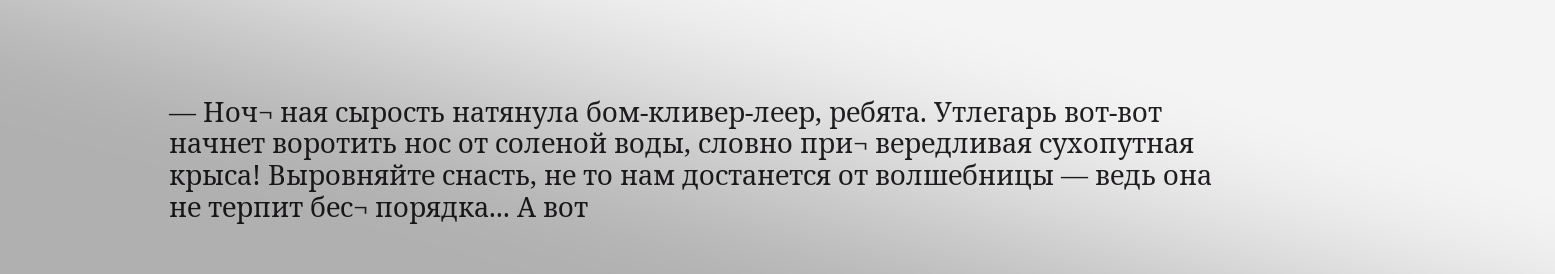— Ноч¬ ная сырость натянула бом-кливер-леер, ребята. Утлегарь вот-вот начнет воротить нос от соленой воды, словно при¬ вередливая сухопутная крыса! Выровняйте снасть, не то нам достанется от волшебницы — ведь она не терпит бес¬ порядка... А вот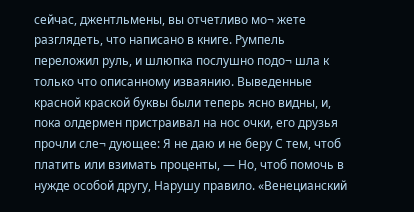сейчас, джентльмены, вы отчетливо мо¬ жете разглядеть, что написано в книге. Румпель переложил руль, и шлюпка послушно подо¬ шла к только что описанному изваянию. Выведенные красной краской буквы были теперь ясно видны, и, пока олдермен пристраивал на нос очки, его друзья прочли сле¬ дующее: Я не даю и не беру С тем, чтоб платить или взимать проценты, — Но, чтоб помочь в нужде особой другу, Нарушу правило. «Венецианский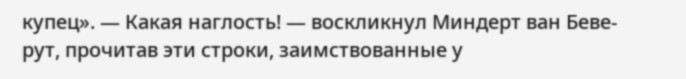купец». — Какая наглость! — воскликнул Миндерт ван Беве- рут, прочитав эти строки, заимствованные у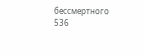бессмертного 536